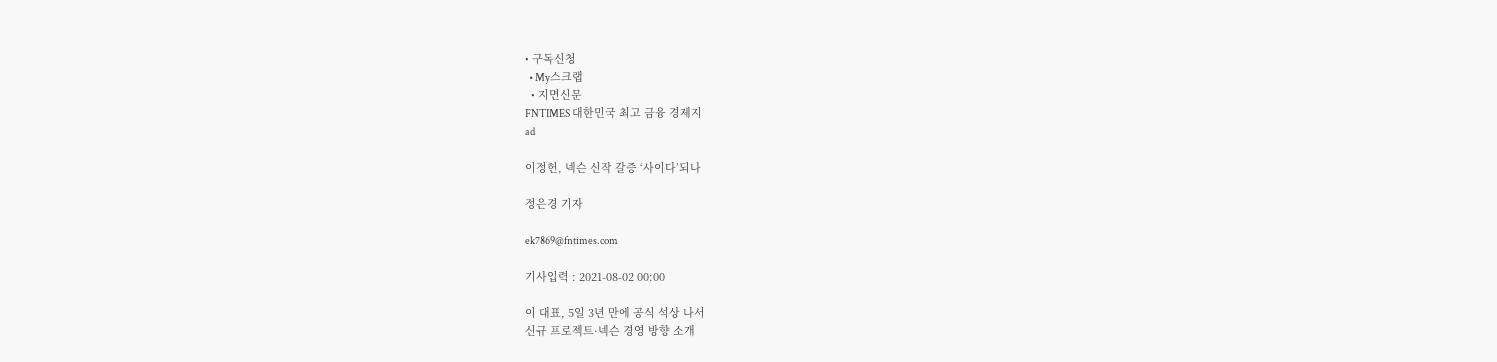• 구독신청
  • My스크랩
  • 지면신문
FNTIMES 대한민국 최고 금융 경제지
ad

이정헌, 넥슨 신작 갈증 ‘사이다’되나

정은경 기자

ek7869@fntimes.com

기사입력 : 2021-08-02 00:00

이 대표, 5일 3년 만에 공식 석상 나서
신규 프로젝트·넥슨 경영 방향 소개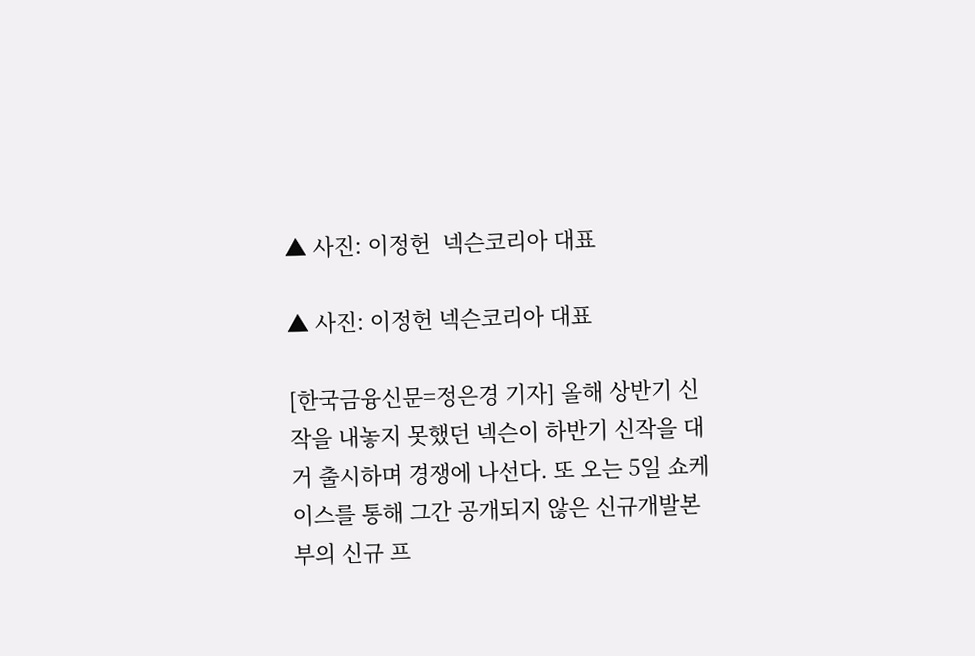▲ 사진: 이정헌  넥슨코리아 대표

▲ 사진: 이정헌 넥슨코리아 대표

[한국금융신문=정은경 기자] 올해 상반기 신작을 내놓지 못했던 넥슨이 하반기 신작을 대거 출시하며 경쟁에 나선다. 또 오는 5일 쇼케이스를 통해 그간 공개되지 않은 신규개발본부의 신규 프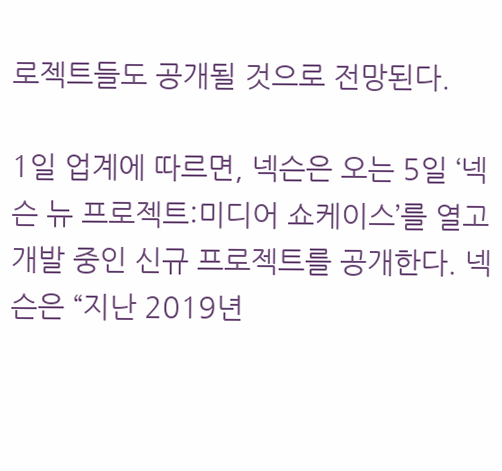로젝트들도 공개될 것으로 전망된다.

1일 업계에 따르면, 넥슨은 오는 5일 ‘넥슨 뉴 프로젝트:미디어 쇼케이스’를 열고 개발 중인 신규 프로젝트를 공개한다. 넥슨은 “지난 2019년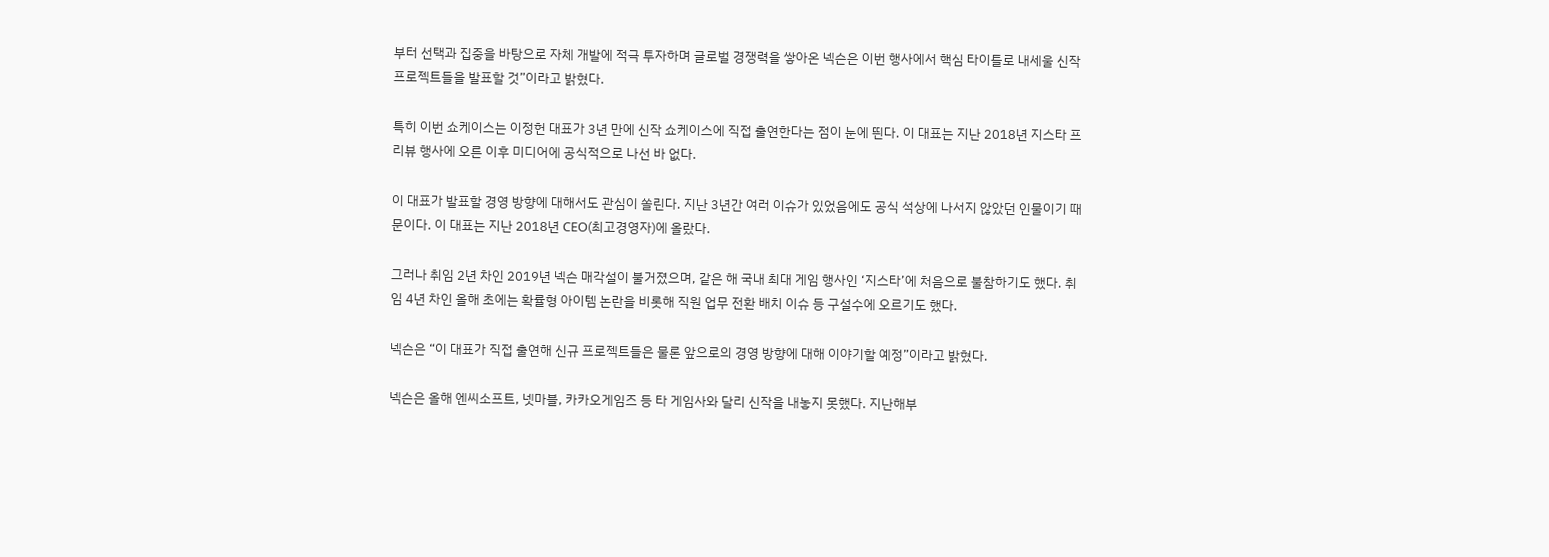부터 선택과 집중을 바탕으로 자체 개발에 적극 투자하며 글로벌 경쟁력을 쌓아온 넥슨은 이번 행사에서 핵심 타이틀로 내세울 신작 프로젝트들을 발표할 것”이라고 밝혔다.

특히 이번 쇼케이스는 이정헌 대표가 3년 만에 신작 쇼케이스에 직접 출연한다는 점이 눈에 띈다. 이 대표는 지난 2018년 지스타 프리뷰 행사에 오른 이후 미디어에 공식적으로 나선 바 없다.

이 대표가 발표할 경영 방향에 대해서도 관심이 쏠린다. 지난 3년간 여러 이슈가 있었음에도 공식 석상에 나서지 않았던 인물이기 때문이다. 이 대표는 지난 2018년 CEO(최고경영자)에 올랐다.

그러나 취임 2년 차인 2019년 넥슨 매각설이 불거졌으며, 같은 해 국내 최대 게임 행사인 ‘지스타’에 처음으로 불참하기도 했다. 취임 4년 차인 올해 초에는 확률형 아이템 논란을 비롯해 직원 업무 전환 배치 이슈 등 구설수에 오르기도 했다.

넥슨은 “이 대표가 직접 출연해 신규 프로젝트들은 물론 앞으로의 경영 방향에 대해 이야기할 예정”이라고 밝혔다.

넥슨은 올해 엔씨소프트, 넷마블, 카카오게임즈 등 타 게임사와 달리 신작을 내놓지 못했다. 지난해부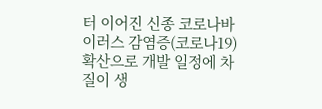터 이어진 신종 코로나바이러스 감염증(코로나19) 확산으로 개발 일정에 차질이 생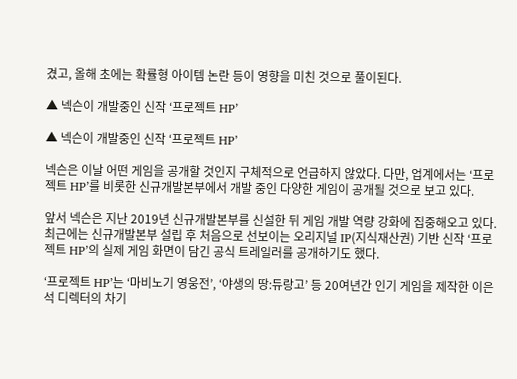겼고, 올해 초에는 확률형 아이템 논란 등이 영향을 미친 것으로 풀이된다.

▲ 넥슨이 개발중인 신작 ‘프로젝트 HP’

▲ 넥슨이 개발중인 신작 ‘프로젝트 HP’

넥슨은 이날 어떤 게임을 공개할 것인지 구체적으로 언급하지 않았다. 다만, 업계에서는 ‘프로젝트 HP’를 비롯한 신규개발본부에서 개발 중인 다양한 게임이 공개될 것으로 보고 있다.

앞서 넥슨은 지난 2019년 신규개발본부를 신설한 뒤 게임 개발 역량 강화에 집중해오고 있다. 최근에는 신규개발본부 설립 후 처음으로 선보이는 오리지널 IP(지식재산권) 기반 신작 ‘프로젝트 HP’의 실제 게임 화면이 담긴 공식 트레일러를 공개하기도 했다.

‘프로젝트 HP’는 ‘마비노기 영웅전’, ‘야생의 땅:듀랑고’ 등 20여년간 인기 게임을 제작한 이은석 디렉터의 차기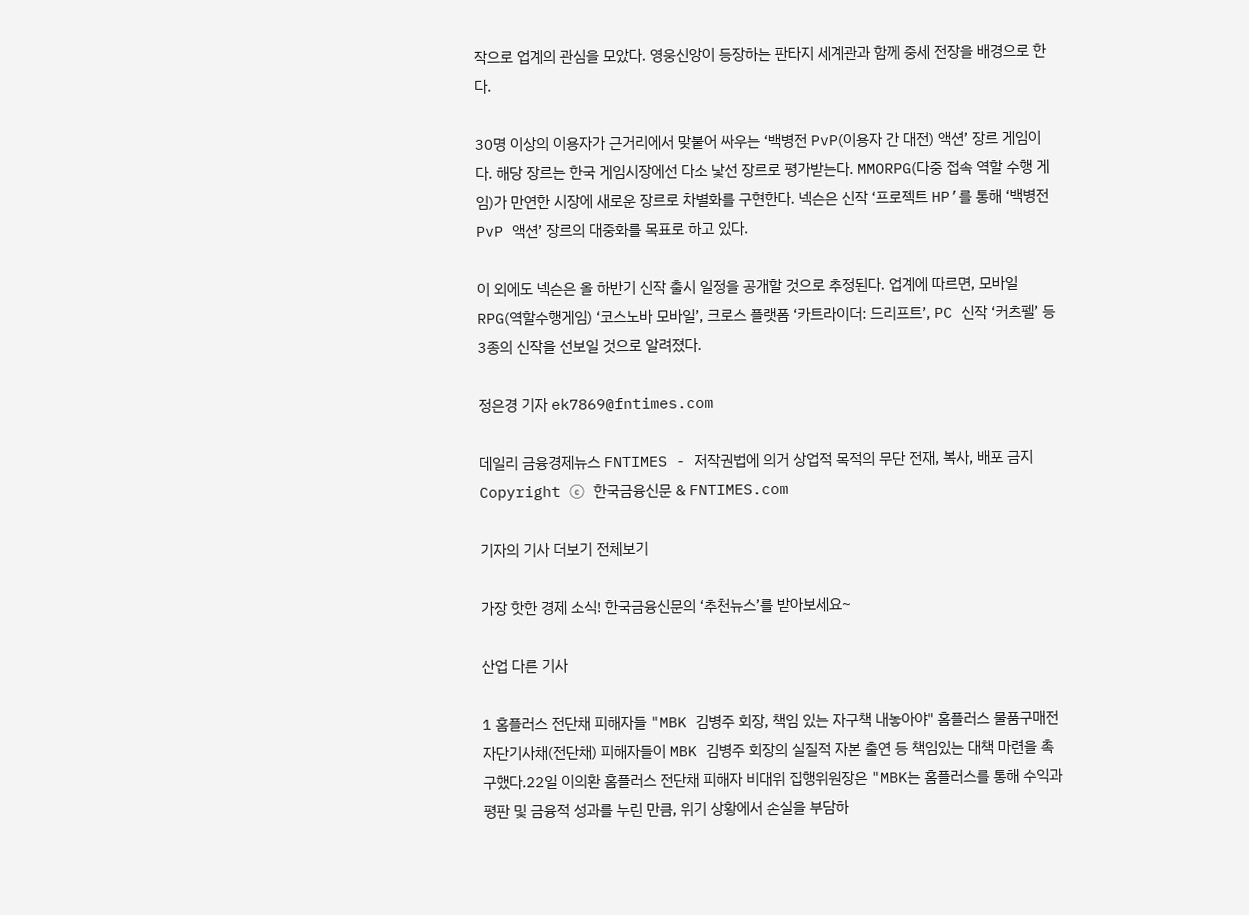작으로 업계의 관심을 모았다. 영웅신앙이 등장하는 판타지 세계관과 함께 중세 전장을 배경으로 한다.

30명 이상의 이용자가 근거리에서 맞붙어 싸우는 ‘백병전 PvP(이용자 간 대전) 액션’ 장르 게임이다. 해당 장르는 한국 게임시장에선 다소 낯선 장르로 평가받는다. MMORPG(다중 접속 역할 수행 게임)가 만연한 시장에 새로운 장르로 차별화를 구현한다. 넥슨은 신작 ‘프로젝트 HP’를 통해 ‘백병전 PvP 액션’ 장르의 대중화를 목표로 하고 있다.

이 외에도 넥슨은 올 하반기 신작 출시 일정을 공개할 것으로 추정된다. 업계에 따르면, 모바일 RPG(역할수행게임) ‘코스노바 모바일’, 크로스 플랫폼 ‘카트라이더: 드리프트’, PC 신작 ‘커츠펠’ 등 3종의 신작을 선보일 것으로 알려졌다.

정은경 기자 ek7869@fntimes.com

데일리 금융경제뉴스 FNTIMES - 저작권법에 의거 상업적 목적의 무단 전재, 복사, 배포 금지
Copyright ⓒ 한국금융신문 & FNTIMES.com

기자의 기사 더보기 전체보기

가장 핫한 경제 소식! 한국금융신문의 ‘추천뉴스’를 받아보세요~

산업 다른 기사

1 홈플러스 전단채 피해자들 "MBK 김병주 회장, 책임 있는 자구책 내놓아야" 홈플러스 물품구매전자단기사채(전단채) 피해자들이 MBK 김병주 회장의 실질적 자본 출연 등 책임있는 대책 마련을 촉구했다.22일 이의환 홈플러스 전단채 피해자 비대위 집행위원장은 "MBK는 홈플러스를 통해 수익과 평판 및 금융적 성과를 누린 만큼, 위기 상황에서 손실을 부담하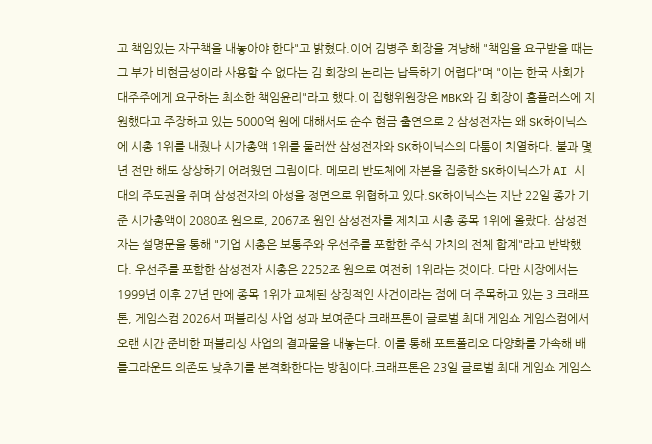고 책임있는 자구책을 내놓아야 한다"고 밝혔다.이어 김병주 회장을 겨냥해 "책임을 요구받을 때는 그 부가 비현금성이라 사용할 수 없다는 김 회장의 논리는 납득하기 어렵다"며 "이는 한국 사회가 대주주에게 요구하는 최소한 책임윤리"라고 했다.이 집행위원장은 MBK와 김 회장이 홈플러스에 지원했다고 주장하고 있는 5000억 원에 대해서도 순수 현금 출연으로 2 삼성전자는 왜 SK하이닉스에 시총 1위를 내줬나 시가총액 1위를 둘러싼 삼성전자와 SK하이닉스의 다툼이 치열하다. 불과 몇 년 전만 해도 상상하기 어려웠던 그림이다. 메모리 반도체에 자본을 집중한 SK하이닉스가 AI 시대의 주도권을 쥐며 삼성전자의 아성을 정면으로 위협하고 있다.SK하이닉스는 지난 22일 종가 기준 시가총액이 2080조 원으로, 2067조 원인 삼성전자를 제치고 시총 종목 1위에 올랐다. 삼성전자는 설명문을 통해 "기업 시총은 보통주와 우선주를 포함한 주식 가치의 전체 합계"라고 반박했다. 우선주를 포함한 삼성전자 시총은 2252조 원으로 여전히 1위라는 것이다. 다만 시장에서는 1999년 이후 27년 만에 종목 1위가 교체된 상징적인 사건이라는 점에 더 주목하고 있는 3 크래프톤, 게임스컴 2026서 퍼블리싱 사업 성과 보여준다 크래프톤이 글로벌 최대 게임쇼 게임스컴에서 오랜 시간 준비한 퍼블리싱 사업의 결과물을 내놓는다. 이를 통해 포트폴리오 다양화를 가속해 배틀그라운드 의존도 낮추기를 본격화한다는 방침이다.크래프톤은 23일 글로벌 최대 게임쇼 게임스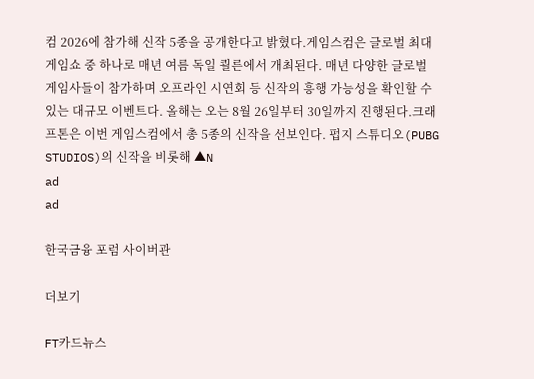컴 2026에 참가해 신작 5종을 공개한다고 밝혔다.게임스컴은 글로벌 최대 게임쇼 중 하나로 매년 여름 독일 쾰른에서 개최된다. 매년 다양한 글로벌 게임사들이 참가하며 오프라인 시연회 등 신작의 흥행 가능성을 확인할 수 있는 대규모 이벤트다. 올해는 오는 8월 26일부터 30일까지 진행된다.크래프톤은 이번 게임스컴에서 총 5종의 신작을 선보인다. 펍지 스튜디오(PUBG STUDIOS)의 신작을 비롯해 ▲N
ad
ad

한국금융 포럼 사이버관

더보기

FT카드뉴스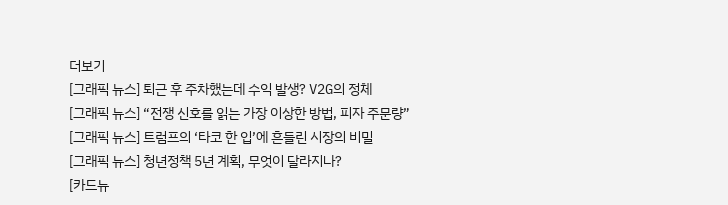더보기
[그래픽 뉴스] 퇴근 후 주차했는데 수익 발생? V2G의 정체
[그래픽 뉴스] “전쟁 신호를 읽는 가장 이상한 방법, 피자 주문량”
[그래픽 뉴스] 트럼프의 ‘타코 한 입’에 흔들린 시장의 비밀
[그래픽 뉴스] 청년정책 5년 계획, 무엇이 달라지나?
[카드뉴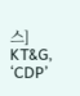스] KT&G, ‘CDP’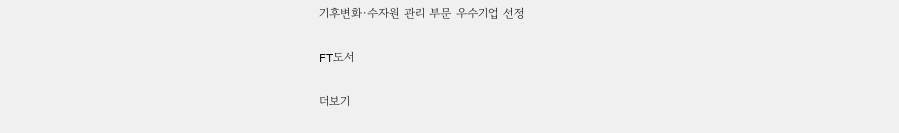기후변화·수자원 관리 부문 우수기업 선정

FT도서

더보기